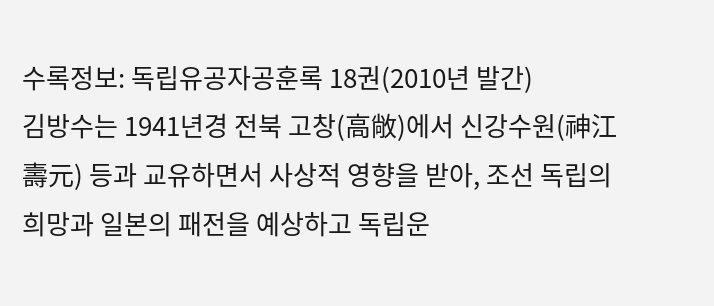수록정보: 독립유공자공훈록 18권(2010년 발간)
김방수는 1941년경 전북 고창(高敞)에서 신강수원(神江壽元) 등과 교유하면서 사상적 영향을 받아, 조선 독립의 희망과 일본의 패전을 예상하고 독립운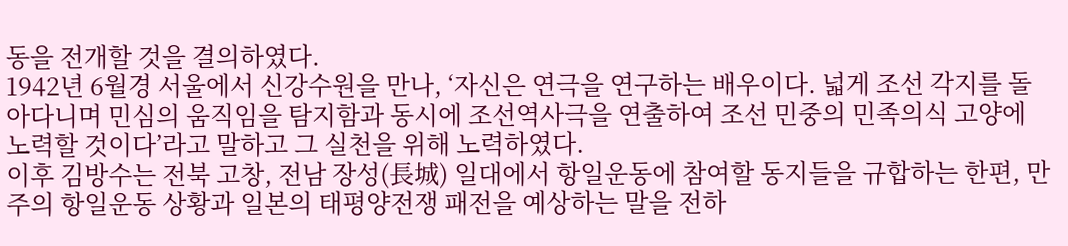동을 전개할 것을 결의하였다.
1942년 6월경 서울에서 신강수원을 만나, ‘자신은 연극을 연구하는 배우이다. 넓게 조선 각지를 돌아다니며 민심의 움직임을 탐지함과 동시에 조선역사극을 연출하여 조선 민중의 민족의식 고양에 노력할 것이다’라고 말하고 그 실천을 위해 노력하였다.
이후 김방수는 전북 고창, 전남 장성(長城) 일대에서 항일운동에 참여할 동지들을 규합하는 한편, 만주의 항일운동 상황과 일본의 태평양전쟁 패전을 예상하는 말을 전하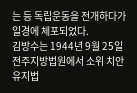는 등 독립운동을 전개하다가 일경에 체포되었다.
김방수는 1944년 9월 25일 전주지방법원에서 소위 치안유지법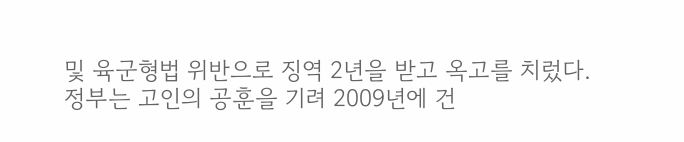및 육군형법 위반으로 징역 2년을 받고 옥고를 치렀다.
정부는 고인의 공훈을 기려 2009년에 건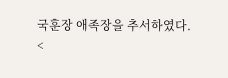국훈장 애족장을 추서하였다.
<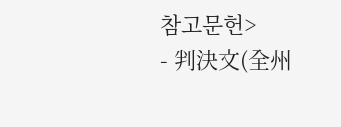참고문헌>
- 判決文(全州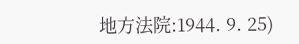地方法院:1944. 9. 25)